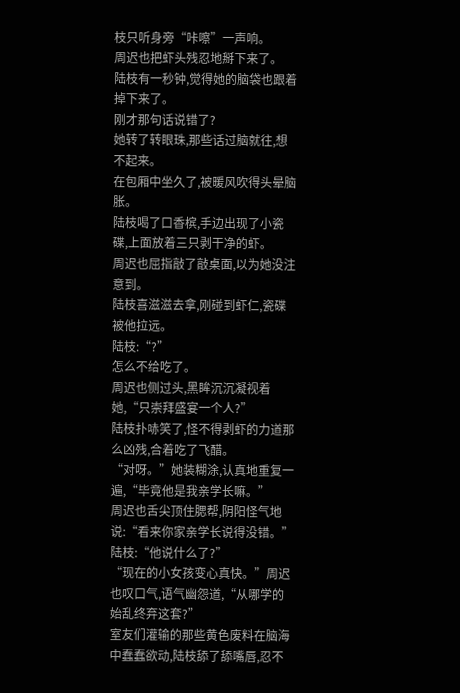枝只听身旁“咔嚓”一声响。
周迟也把虾头残忍地掰下来了。
陆枝有一秒钟,觉得她的脑袋也跟着掉下来了。
刚才那句话说错了?
她转了转眼珠,那些话过脑就往,想不起来。
在包厢中坐久了,被暖风吹得头晕脑胀。
陆枝喝了口香槟,手边出现了小瓷碟,上面放着三只剥干净的虾。
周迟也屈指敲了敲桌面,以为她没注意到。
陆枝喜滋滋去拿,刚碰到虾仁,瓷碟被他拉远。
陆枝:“?”
怎么不给吃了。
周迟也侧过头,黑眸沉沉凝视着她,“只崇拜盛宴一个人?”
陆枝扑哧笑了,怪不得剥虾的力道那么凶残,合着吃了飞醋。
“对呀。”她装糊涂,认真地重复一遍,“毕竟他是我亲学长嘛。”
周迟也舌尖顶住腮帮,阴阳怪气地说:“看来你家亲学长说得没错。”
陆枝:“他说什么了?”
“现在的小女孩变心真快。”周迟也叹口气,语气幽怨道,“从哪学的始乱终弃这套?”
室友们灌输的那些黄色废料在脑海中蠢蠢欲动,陆枝舔了舔嘴唇,忍不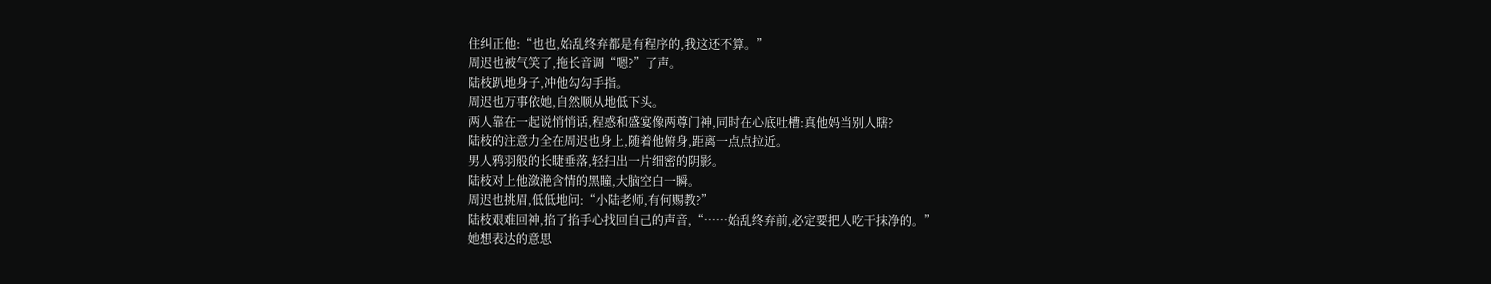住纠正他:“也也,始乱终弃都是有程序的,我这还不算。”
周迟也被气笑了,拖长音调“嗯?”了声。
陆枝趴地身子,冲他勾勾手指。
周迟也万事依她,自然顺从地低下头。
两人靠在一起说悄悄话,程惑和盛宴像两尊门神,同时在心底吐槽:真他妈当别人瞎?
陆枝的注意力全在周迟也身上,随着他俯身,距离一点点拉近。
男人鸦羽般的长睫垂落,轻扫出一片细密的阴影。
陆枝对上他潋滟含情的黑瞳,大脑空白一瞬。
周迟也挑眉,低低地问:“小陆老师,有何赐教?”
陆枝艰难回神,掐了掐手心找回自己的声音,“……始乱终弃前,必定要把人吃干抹净的。”
她想表达的意思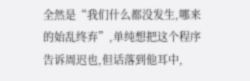全然是“我们什么都没发生,哪来的始乱终弃”,单纯想把这个程序告诉周迟也,但话落到他耳中,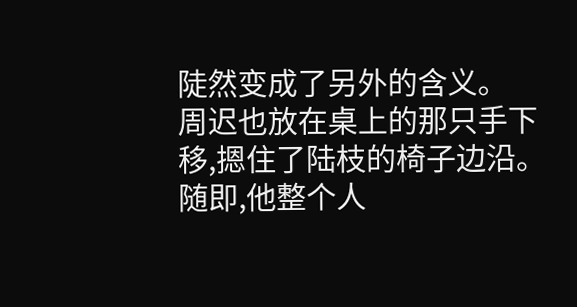陡然变成了另外的含义。
周迟也放在桌上的那只手下移,摁住了陆枝的椅子边沿。
随即,他整个人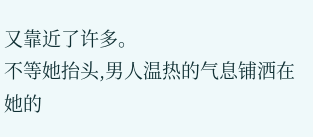又靠近了许多。
不等她抬头,男人温热的气息铺洒在她的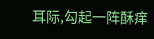耳际,勾起一阵酥痒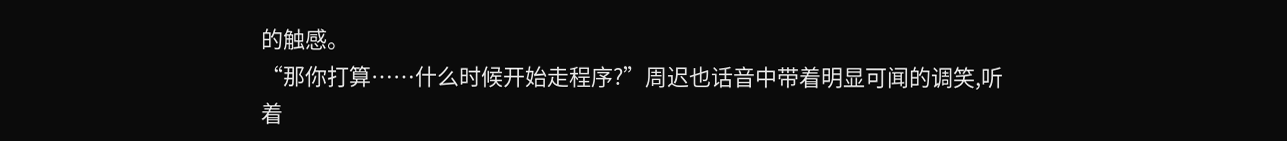的触感。
“那你打算……什么时候开始走程序?”周迟也话音中带着明显可闻的调笑,听着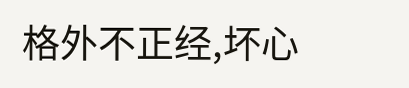格外不正经,坏心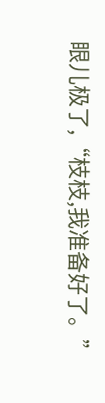眼儿极了,“枝枝,我准备好了。”